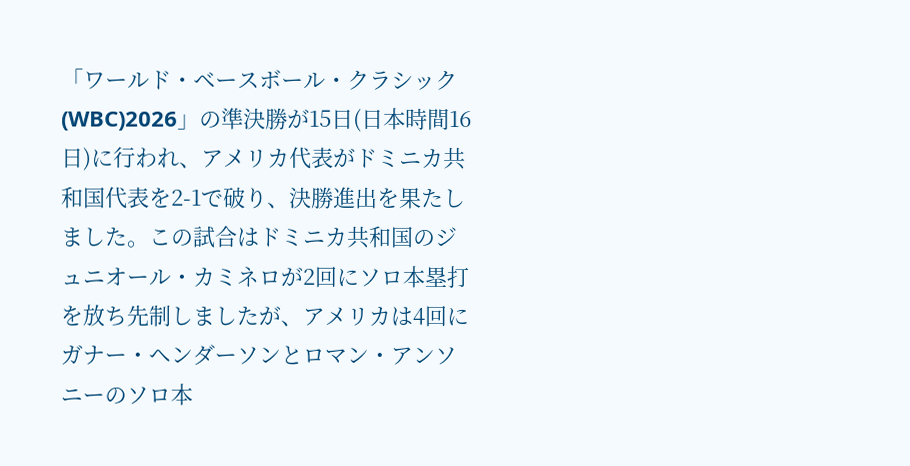「ワールド・ベースボール・クラシック(WBC)2026」の準決勝が15日(日本時間16日)に行われ、アメリカ代表がドミニカ共和国代表を2-1で破り、決勝進出を果たしました。この試合はドミニカ共和国のジュニオール・カミネロが2回にソロ本塁打を放ち先制しましたが、アメリカは4回にガナー・ヘンダーソンとロマン・アンソニーのソロ本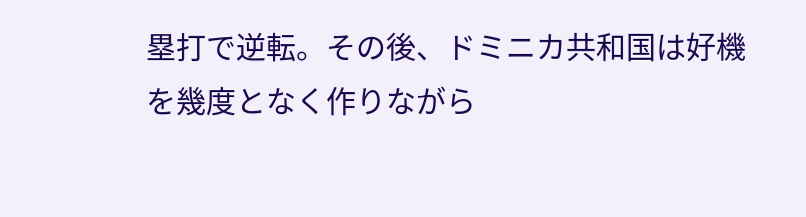塁打で逆転。その後、ドミニカ共和国は好機を幾度となく作りながら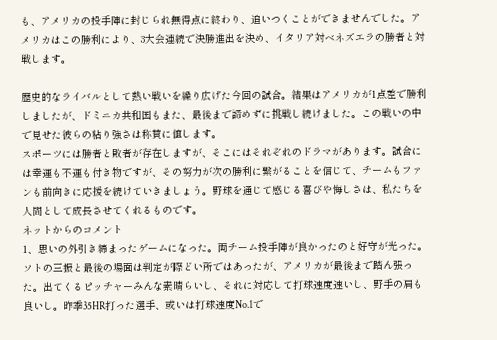も、アメリカの投手陣に封じられ無得点に終わり、追いつくことができませんでした。アメリカはこの勝利により、3大会連続で決勝進出を決め、イタリア対ベネズエラの勝者と対戦します。

歴史的なライバルとして熱い戦いを繰り広げた今回の試合。結果はアメリカが1点差で勝利しましたが、ドミニカ共和国もまた、最後まで諦めずに挑戦し続けました。この戦いの中で見せた彼らの粘り強さは称賛に値します。
スポーツには勝者と敗者が存在しますが、そこにはそれぞれのドラマがあります。試合には幸運も不運も付き物ですが、その努力が次の勝利に繋がることを信じて、チームもファンも前向きに応援を続けていきましょう。野球を通じて感じる喜びや悔しさは、私たちを人間として成長させてくれるものです。
ネットからのコメント
1、思いの外引き締まったゲームになった。両チーム投手陣が良かったのと好守が光った。ソトの三振と最後の場面は判定が際どい所ではあったが、アメリカが最後まで踏ん張った。出てくるピッチャーみんな素晴らいし、それに対応して打球速度速いし、野手の肩も良いし。昨季35HR打った選手、或いは打球速度No.1で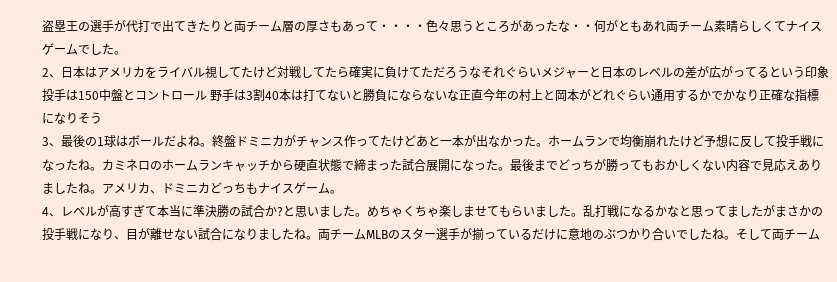盗塁王の選手が代打で出てきたりと両チーム層の厚さもあって・・・・色々思うところがあったな・・何がともあれ両チーム素晴らしくてナイスゲームでした。
2、日本はアメリカをライバル視してたけど対戦してたら確実に負けてただろうなそれぐらいメジャーと日本のレベルの差が広がってるという印象投手は150中盤とコントロール 野手は3割40本は打てないと勝負にならないな正直今年の村上と岡本がどれぐらい通用するかでかなり正確な指標になりそう
3、最後の1球はボールだよね。終盤ドミニカがチャンス作ってたけどあと一本が出なかった。ホームランで均衡崩れたけど予想に反して投手戦になったね。カミネロのホームランキャッチから硬直状態で締まった試合展開になった。最後までどっちが勝ってもおかしくない内容で見応えありましたね。アメリカ、ドミニカどっちもナイスゲーム。
4、レベルが高すぎて本当に準決勝の試合か?と思いました。めちゃくちゃ楽しませてもらいました。乱打戦になるかなと思ってましたがまさかの投手戦になり、目が離せない試合になりましたね。両チームMLBのスター選手が揃っているだけに意地のぶつかり合いでしたね。そして両チーム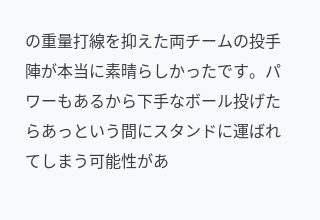の重量打線を抑えた両チームの投手陣が本当に素晴らしかったです。パワーもあるから下手なボール投げたらあっという間にスタンドに運ばれてしまう可能性があ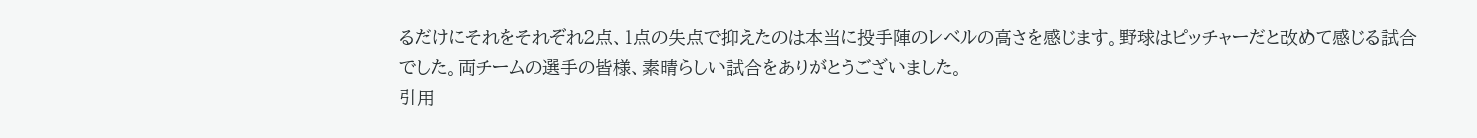るだけにそれをそれぞれ2点、1点の失点で抑えたのは本当に投手陣のレベルの高さを感じます。野球はピッチャーだと改めて感じる試合でした。両チームの選手の皆様、素晴らしい試合をありがとうございました。
引用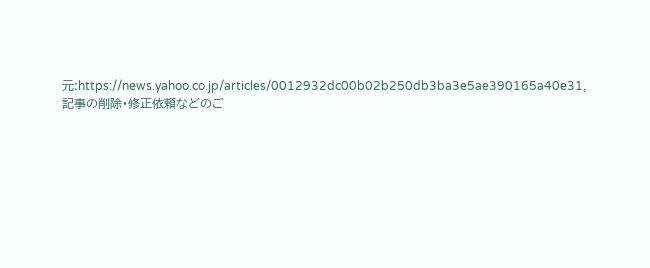元:https://news.yahoo.co.jp/articles/0012932dc00b02b250db3ba3e5ae390165a40e31,記事の削除・修正依頼などのご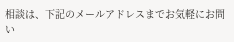相談は、下記のメールアドレスまでお気軽にお問い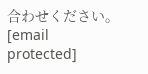合わせください。[email protected]